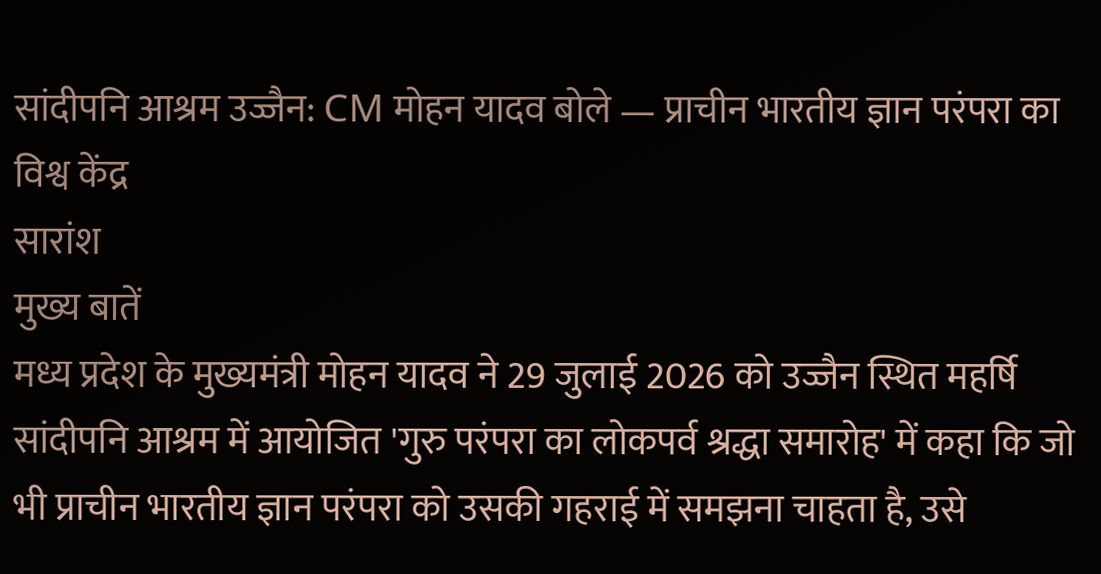सांदीपनि आश्रम उज्जैन: CM मोहन यादव बोले — प्राचीन भारतीय ज्ञान परंपरा का विश्व केंद्र
सारांश
मुख्य बातें
मध्य प्रदेश के मुख्यमंत्री मोहन यादव ने 29 जुलाई 2026 को उज्जैन स्थित महर्षि सांदीपनि आश्रम में आयोजित 'गुरु परंपरा का लोकपर्व श्रद्धा समारोह' में कहा कि जो भी प्राचीन भारतीय ज्ञान परंपरा को उसकी गहराई में समझना चाहता है, उसे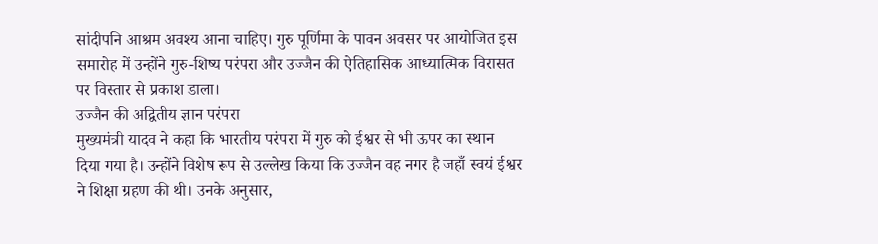सांदीपनि आश्रम अवश्य आना चाहिए। गुरु पूर्णिमा के पावन अवसर पर आयोजित इस समारोह में उन्होंने गुरु-शिष्य परंपरा और उज्जैन की ऐतिहासिक आध्यात्मिक विरासत पर विस्तार से प्रकाश डाला।
उज्जैन की अद्वितीय ज्ञान परंपरा
मुख्यमंत्री यादव ने कहा कि भारतीय परंपरा में गुरु को ईश्वर से भी ऊपर का स्थान दिया गया है। उन्होंने विशेष रूप से उल्लेख किया कि उज्जैन वह नगर है जहाँ स्वयं ईश्वर ने शिक्षा ग्रहण की थी। उनके अनुसार,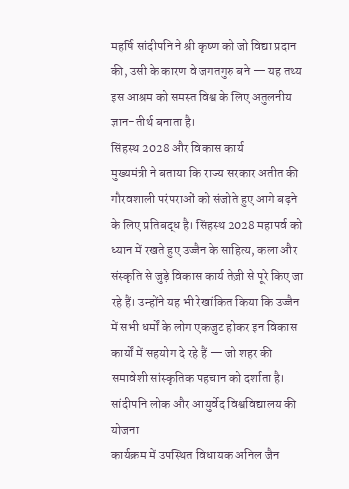महर्षि सांदीपनि ने श्री कृष्ण को जो विद्या प्रदान की, उसी के कारण वे जगतगुरु बने — यह तथ्य इस आश्रम को समस्त विश्व के लिए अतुलनीय ज्ञान-तीर्थ बनाता है।
सिंहस्थ 2028 और विकास कार्य
मुख्यमंत्री ने बताया कि राज्य सरकार अतीत की गौरवशाली परंपराओं को संजोते हुए आगे बढ़ने के लिए प्रतिबद्ध है। सिंहस्थ 2028 महापर्व को ध्यान में रखते हुए उज्जैन के साहित्य, कला और संस्कृति से जुड़े विकास कार्य तेज़ी से पूरे किए जा रहे हैं। उन्होंने यह भी रेखांकित किया कि उज्जैन में सभी धर्मों के लोग एकजुट होकर इन विकास कार्यों में सहयोग दे रहे हैं — जो शहर की समावेशी सांस्कृतिक पहचान को दर्शाता है।
सांदीपनि लोक और आयुर्वेद विश्वविद्यालय की योजना
कार्यक्रम में उपस्थित विधायक अनिल जैन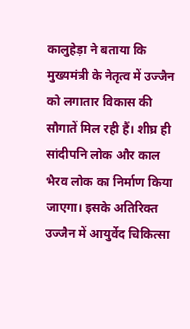कालुहेड़ा ने बताया कि मुख्यमंत्री के नेतृत्व में उज्जैन को लगातार विकास की सौगातें मिल रही हैं। शीघ्र ही सांदीपनि लोक और काल भैरव लोक का निर्माण किया जाएगा। इसके अतिरिक्त उज्जैन में आयुर्वेद चिकित्सा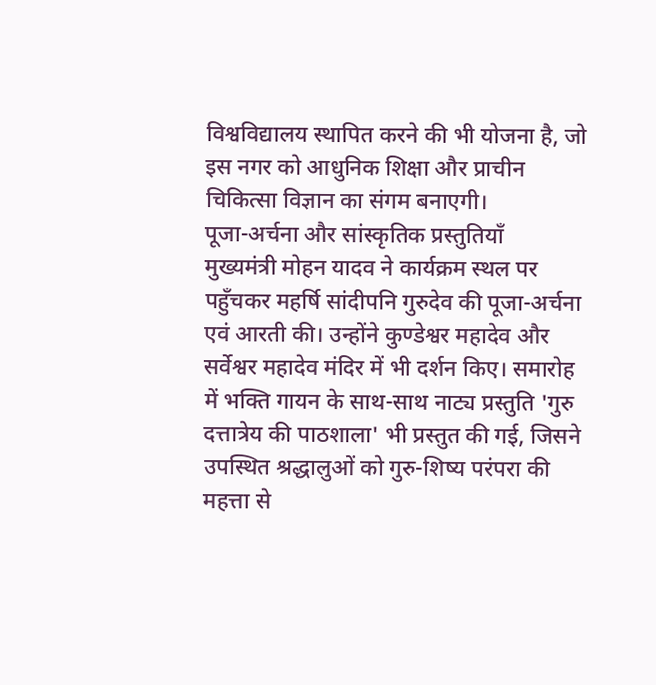विश्वविद्यालय स्थापित करने की भी योजना है, जो इस नगर को आधुनिक शिक्षा और प्राचीन चिकित्सा विज्ञान का संगम बनाएगी।
पूजा-अर्चना और सांस्कृतिक प्रस्तुतियाँ
मुख्यमंत्री मोहन यादव ने कार्यक्रम स्थल पर पहुँचकर महर्षि सांदीपनि गुरुदेव की पूजा-अर्चना एवं आरती की। उन्होंने कुण्डेश्वर महादेव और सर्वेश्वर महादेव मंदिर में भी दर्शन किए। समारोह में भक्ति गायन के साथ-साथ नाट्य प्रस्तुति 'गुरु दत्तात्रेय की पाठशाला' भी प्रस्तुत की गई, जिसने उपस्थित श्रद्धालुओं को गुरु-शिष्य परंपरा की महत्ता से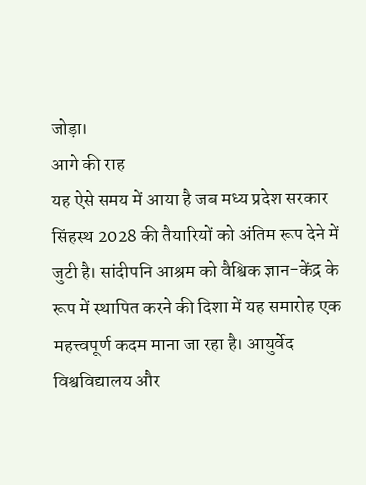जोड़ा।
आगे की राह
यह ऐसे समय में आया है जब मध्य प्रदेश सरकार सिंहस्थ 2028 की तैयारियों को अंतिम रूप देने में जुटी है। सांदीपनि आश्रम को वैश्विक ज्ञान-केंद्र के रूप में स्थापित करने की दिशा में यह समारोह एक महत्त्वपूर्ण कदम माना जा रहा है। आयुर्वेद विश्वविद्यालय और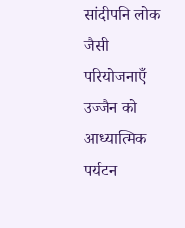सांदीपनि लोक जैसी परियोजनाएँ उज्जैन को आध्यात्मिक पर्यटन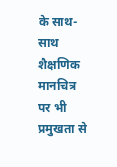के साथ-साथ शैक्षणिक मानचित्र पर भी प्रमुखता से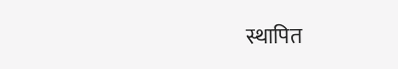स्थापित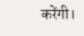करेंगी।